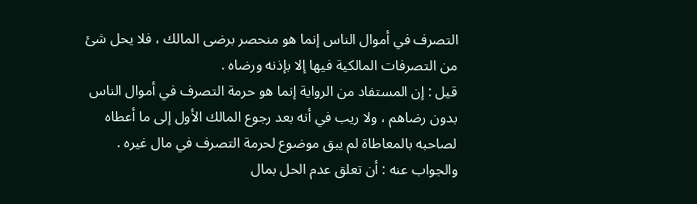التصرف في أموال الناس إنما هو منحصر برضى المالك ، فلا يحل شئ
من التصرفات المالكية فيها إلا بإذنه ورضاه .
قيل : إن المستفاد من الرواية إنما هو حرمة التصرف في أموال الناس
بدون رضاهم ، ولا ريب في أنه بعد رجوع المالك الأول إلى ما أعطاه
لصاحبه بالمعاطاة لم يبق موضوع لحرمة التصرف في مال غيره .
والجواب عنه : أن تعلق عدم الحل بمال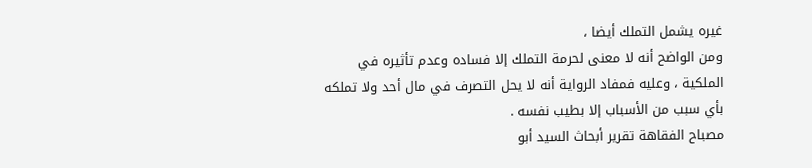غيره يشمل التملك أيضا ،
ومن الواضح أنه لا معنى لحرمة التملك إلا فساده وعدم تأثيره في
الملكية ، وعليه فمفاد الرواية أنه لا يحل التصرف في مال أحد ولا تملكه
بأي سبب من الأسباب إلا بطيب نفسه .
مصباح الفقاهة تقرير أبحاث السيد أبو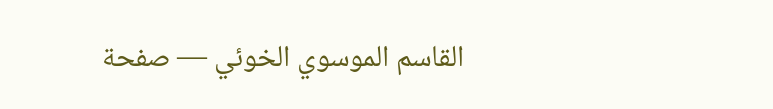القاسم الموسوي الخوئي — صفحة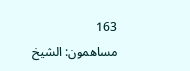163
مساهمون: الشيخ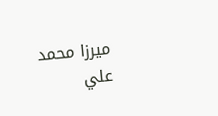ميرزا محمد علي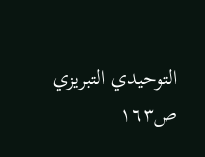التوحيدي التبريزي
ص١٦٣